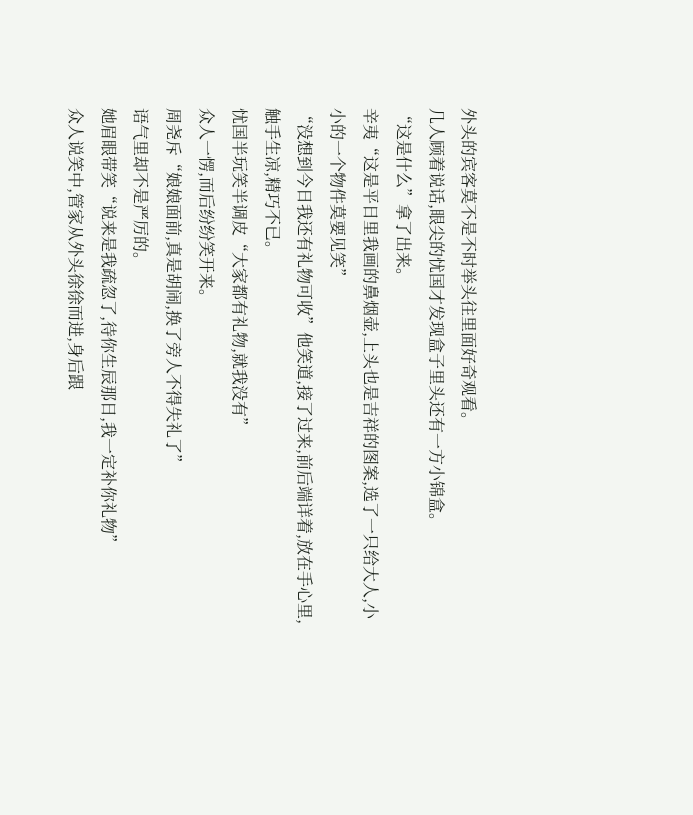外头的宾客莫不是不时举头往里面好奇观看。
几人顾着说话,眼尖的忧国才发现盒子里头还有一方小锦盒。
“这是什么”拿了出来。
辛夷“这是平日里我画的鼻烟壶,上头也是吉祥的图案,选了一只给大人,小小的一个物件莫要见笑”
“没想到今日我还有礼物可收”他笑道,接了过来,前后端详着,放在手心里,触手生凉,精巧不已。
忧国半玩笑半调皮“大家都有礼物,就我没有”
众人一愣,而后纷纷笑开来。
周尧斥“娘娘面前,真是胡闹,换了旁人不得失礼了”
语气里却不是严厉的。
她眉眼带笑“说来是我疏忽了,待你生辰那日,我一定补你礼物”
众人说笑中,管家从外头徐徐而进,身后跟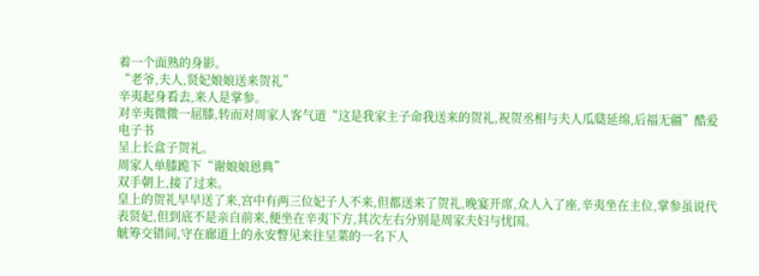着一个面熟的身影。
“老爷,夫人,贤妃娘娘送来贺礼”
辛夷起身看去,来人是掌参。
对辛夷微微一屈膝,转而对周家人客气道“这是我家主子命我送来的贺礼,祝贺丞相与夫人瓜瓞延绵,后福无疆”酷爱电子书
呈上长盒子贺礼。
周家人单膝跪下“谢娘娘恩典”
双手朝上,接了过来。
皇上的贺礼早早送了来,宫中有两三位妃子人不来,但都送来了贺礼,晚宴开席,众人入了座,辛夷坐在主位,掌参虽说代表贤妃,但到底不是亲自前来,便坐在辛夷下方,其次左右分别是周家夫妇与忧国。
觥筹交错间,守在廊道上的永安瞥见来往呈菜的一名下人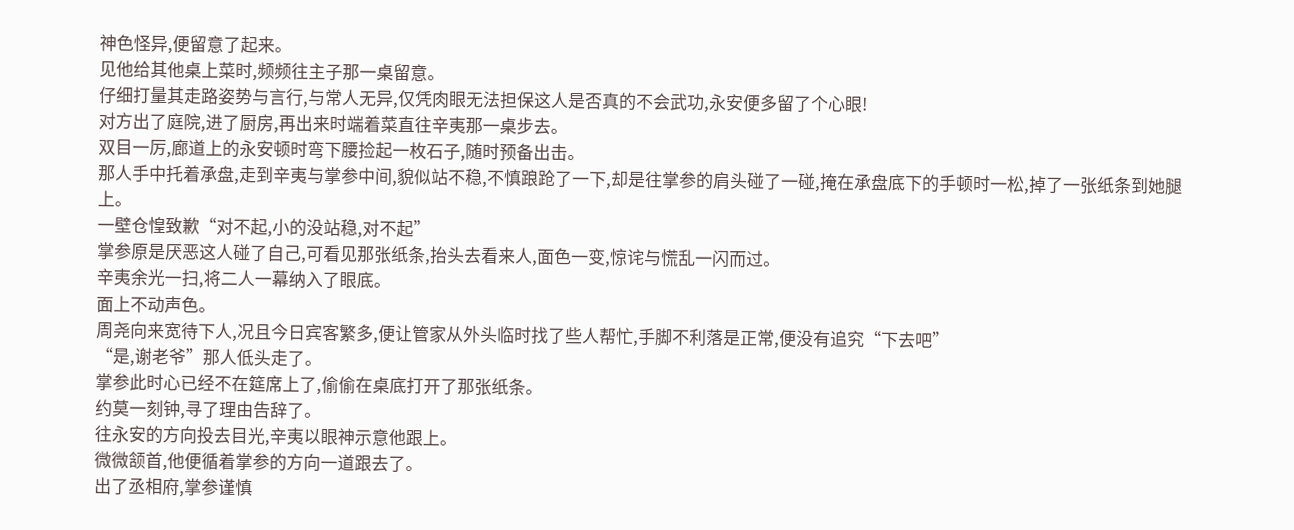神色怪异,便留意了起来。
见他给其他桌上菜时,频频往主子那一桌留意。
仔细打量其走路姿势与言行,与常人无异,仅凭肉眼无法担保这人是否真的不会武功,永安便多留了个心眼!
对方出了庭院,进了厨房,再出来时端着菜直往辛夷那一桌步去。
双目一厉,廊道上的永安顿时弯下腰捡起一枚石子,随时预备出击。
那人手中托着承盘,走到辛夷与掌参中间,貌似站不稳,不慎踉跄了一下,却是往掌参的肩头碰了一碰,掩在承盘底下的手顿时一松,掉了一张纸条到她腿上。
一壁仓惶致歉“对不起,小的没站稳,对不起”
掌参原是厌恶这人碰了自己,可看见那张纸条,抬头去看来人,面色一变,惊诧与慌乱一闪而过。
辛夷余光一扫,将二人一幕纳入了眼底。
面上不动声色。
周尧向来宽待下人,况且今日宾客繁多,便让管家从外头临时找了些人帮忙,手脚不利落是正常,便没有追究“下去吧”
“是,谢老爷”那人低头走了。
掌参此时心已经不在筵席上了,偷偷在桌底打开了那张纸条。
约莫一刻钟,寻了理由告辞了。
往永安的方向投去目光,辛夷以眼神示意他跟上。
微微颔首,他便循着掌参的方向一道跟去了。
出了丞相府,掌参谨慎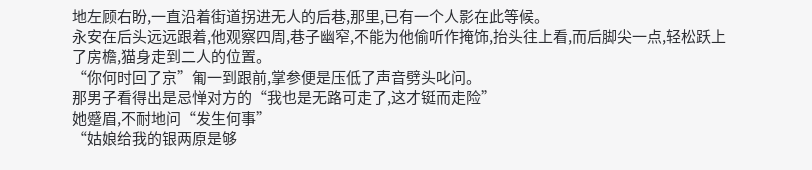地左顾右盼,一直沿着街道拐进无人的后巷,那里,已有一个人影在此等候。
永安在后头远远跟着,他观察四周,巷子幽窄,不能为他偷听作掩饰,抬头往上看,而后脚尖一点,轻松跃上了房檐,猫身走到二人的位置。
“你何时回了京”匍一到跟前,掌参便是压低了声音劈头叱问。
那男子看得出是忌惮对方的“我也是无路可走了,这才铤而走险”
她蹙眉,不耐地问“发生何事”
“姑娘给我的银两原是够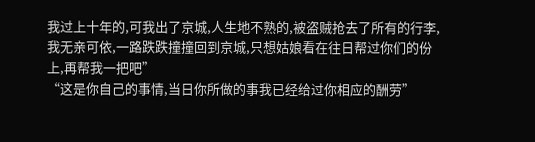我过上十年的,可我出了京城,人生地不熟的,被盗贼抢去了所有的行李,我无亲可依,一路跌跌撞撞回到京城,只想姑娘看在往日帮过你们的份上,再帮我一把吧”
“这是你自己的事情,当日你所做的事我已经给过你相应的酬劳”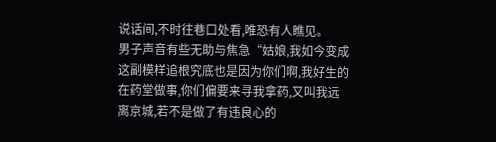说话间,不时往巷口处看,唯恐有人瞧见。
男子声音有些无助与焦急“姑娘,我如今变成这副模样追根究底也是因为你们啊,我好生的在药堂做事,你们偏要来寻我拿药,又叫我远离京城,若不是做了有违良心的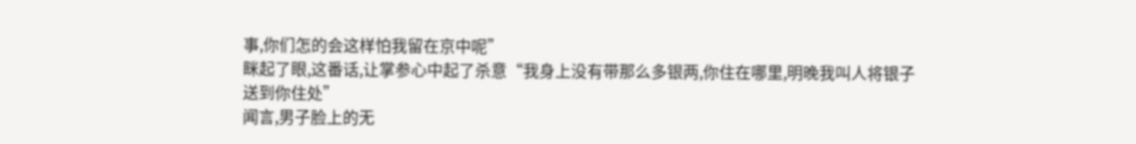事,你们怎的会这样怕我留在京中呢”
眯起了眼,这番话,让掌参心中起了杀意“我身上没有带那么多银两,你住在哪里,明晚我叫人将银子送到你住处”
闻言,男子脸上的无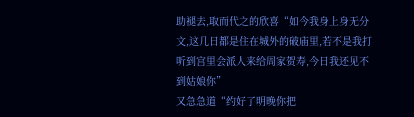助褪去,取而代之的欣喜“如今我身上身无分文,这几日都是住在城外的破庙里,若不是我打听到宫里会派人来给周家贺寿,今日我还见不到姑娘你”
又急急道“约好了明晚你把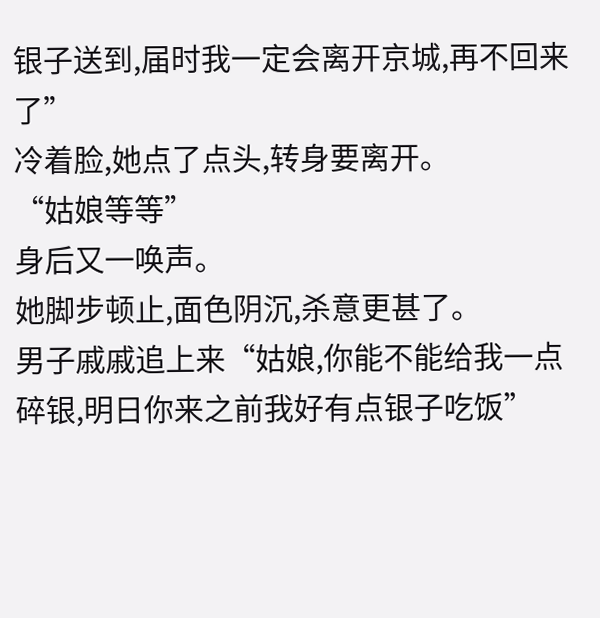银子送到,届时我一定会离开京城,再不回来了”
冷着脸,她点了点头,转身要离开。
“姑娘等等”
身后又一唤声。
她脚步顿止,面色阴沉,杀意更甚了。
男子戚戚追上来“姑娘,你能不能给我一点碎银,明日你来之前我好有点银子吃饭”